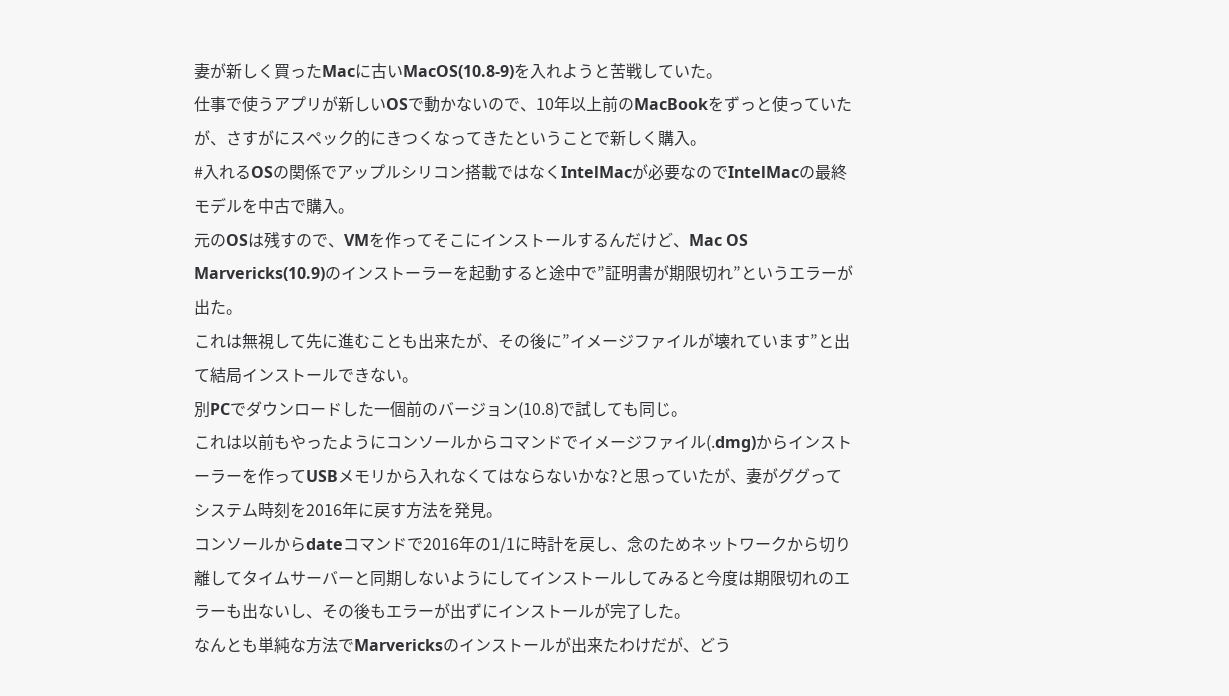妻が新しく買ったMacに古いMacOS(10.8-9)を入れようと苦戦していた。
仕事で使うアプリが新しいOSで動かないので、10年以上前のMacBookをずっと使っていたが、さすがにスペック的にきつくなってきたということで新しく購入。
#入れるOSの関係でアップルシリコン搭載ではなくIntelMacが必要なのでIntelMacの最終モデルを中古で購入。
元のOSは残すので、VMを作ってそこにインストールするんだけど、Mac OS Marvericks(10.9)のインストーラーを起動すると途中で”証明書が期限切れ”というエラーが出た。
これは無視して先に進むことも出来たが、その後に”イメージファイルが壊れています”と出て結局インストールできない。
別PCでダウンロードした一個前のバージョン(10.8)で試しても同じ。
これは以前もやったようにコンソールからコマンドでイメージファイル(.dmg)からインストーラーを作ってUSBメモリから入れなくてはならないかな?と思っていたが、妻がググってシステム時刻を2016年に戻す方法を発見。
コンソールからdateコマンドで2016年の1/1に時計を戻し、念のためネットワークから切り離してタイムサーバーと同期しないようにしてインストールしてみると今度は期限切れのエラーも出ないし、その後もエラーが出ずにインストールが完了した。
なんとも単純な方法でMarvericksのインストールが出来たわけだが、どう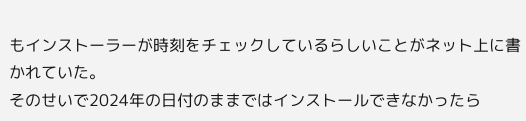もインストーラーが時刻をチェックしているらしいことがネット上に書かれていた。
そのせいで2024年の日付のままではインストールできなかったら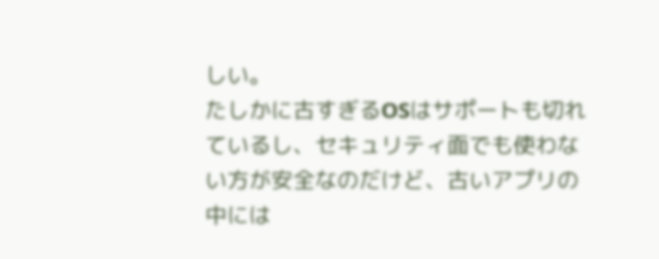しい。
たしかに古すぎるOSはサポートも切れているし、セキュリティ面でも使わない方が安全なのだけど、古いアプリの中には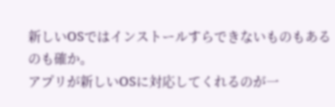新しいOSではインストールすらできないものもあるのも確か。
アプリが新しいOSに対応してくれるのが一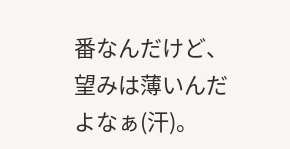番なんだけど、望みは薄いんだよなぁ(汗)。